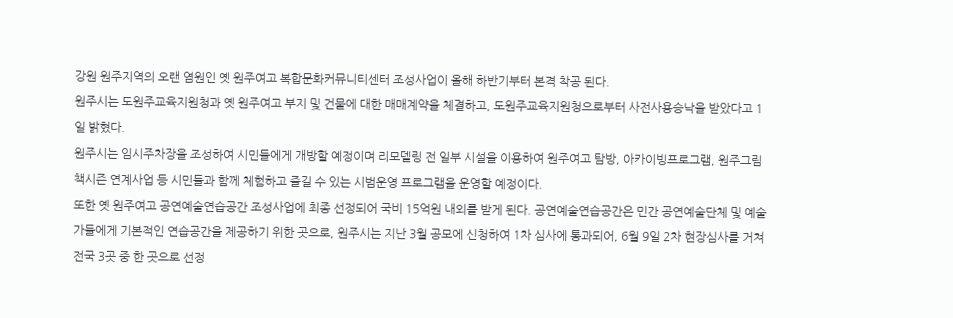강원 원주지역의 오랜 염원인 옛 원주여고 복합문화커뮤니티센터 조성사업이 올해 하반기부터 본격 착공 된다.
원주시는 도원주교육지원청과 옛 원주여고 부지 및 건물에 대한 매매계약을 체결하고, 도원주교육지원청으로부터 사전사용승낙을 받았다고 1일 밝혔다.
원주시는 임시주차장을 조성하여 시민들에게 개방할 예정이며 리모델링 전 일부 시설을 이용하여 원주여고 탐방, 아카이빙프로그램, 원주그림책시즌 연계사업 등 시민들과 함께 체험하고 즐길 수 있는 시범운영 프로그램을 운영할 예정이다.
또한 옛 원주여고 공연예술연습공간 조성사업에 최종 선정되어 국비 15억원 내외를 받게 된다. 공연예술연습공간은 민간 공연예술단체 및 예술가들에게 기본적인 연습공간을 제공하기 위한 곳으로, 원주시는 지난 3월 공모에 신청하여 1차 심사에 통과되어, 6월 9일 2차 현장심사를 거쳐 전국 3곳 중 한 곳으로 선정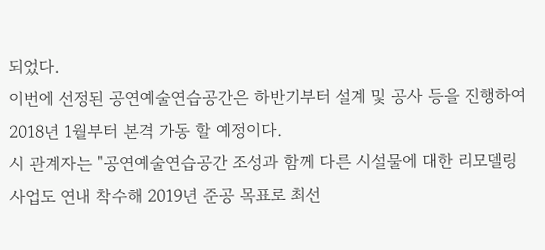되었다.
이번에 선정된 공연예술연습공간은 하반기부터 설계 및 공사 등을 진행하여 2018년 1월부터 본격 가동 할 예정이다.
시 관계자는 "공연예술연습공간 조성과 함께 다른 시설물에 대한 리모델링 사업도 연내 착수해 2019년 준공 목표로 최선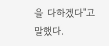을 다하겠다"고 말했다.